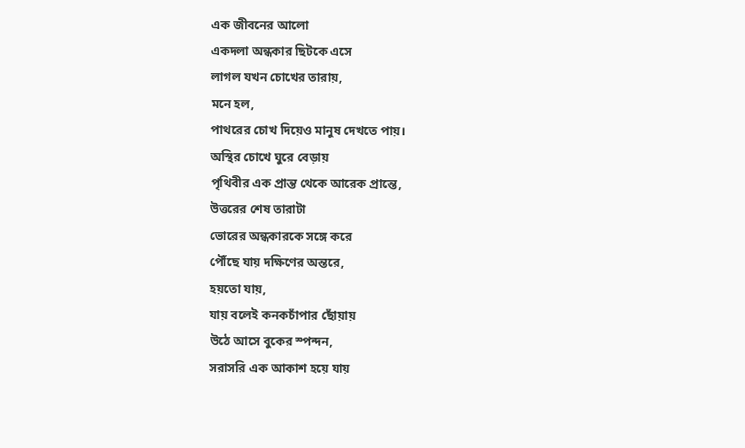এক জীবনের আলো
একদলা অন্ধকার ছিটকে এসে
লাগল যখন চোখের তারায়,
মনে হল,
পাথরের চোখ দিয়েও মানুষ দেখতে পায়।
অস্থির চোখে ঘুরে বেড়ায়
পৃথিবীর এক প্রান্ত থেকে আরেক প্রান্তে,
উত্তরের শেষ তারাটা
ভোরের অন্ধকারকে সঙ্গে করে
পৌঁছে যায় দক্ষিণের অন্তরে,
হয়তো যায়,
যায় বলেই কনকচাঁপার ছোঁয়ায়
উঠে আসে বুকের স্পন্দন,
সরাসরি এক আকাশ হয়ে যায়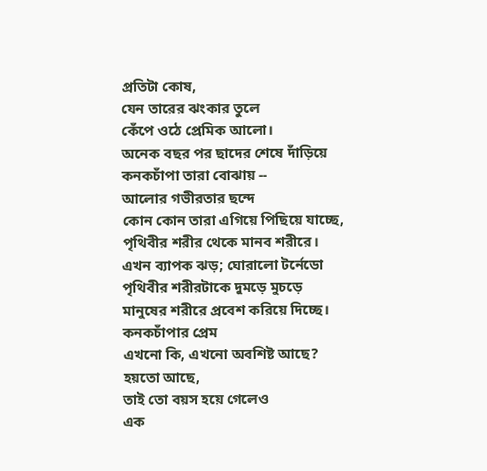প্রতিটা কোষ,
যেন তারের ঝংকার তুলে
কেঁপে ওঠে প্রেমিক আলো।
অনেক বছর পর ছাদের শেষে দাঁড়িয়ে
কনকচাঁপা তারা বোঝায় --
আলোর গভীরতার ছন্দে
কোন কোন তারা এগিয়ে পিছিয়ে যাচ্ছে,
পৃথিবীর শরীর থেকে মানব শরীরে।
এখন ব্যাপক ঝড়; ঘোরালো টর্নেডো
পৃথিবীর শরীরটাকে দুমড়ে মুচড়ে
মানুষের শরীরে প্রবেশ করিয়ে দিচ্ছে।
কনকচাঁপার প্রেম
এখনো কি, এখনো অবশিষ্ট আছে?
হয়তো আছে,
তাই তো বয়স হয়ে গেলেও
এক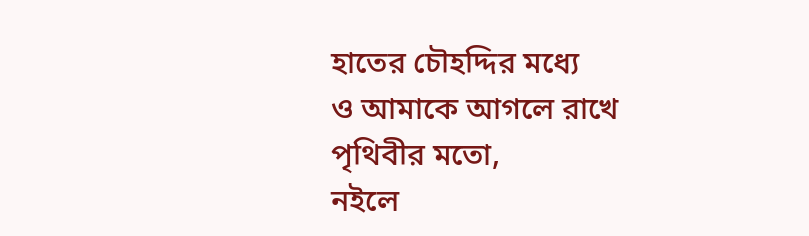হাতের চৌহদ্দির মধ্যে
ও আমাকে আগলে রাখে পৃথিবীর মতো,
নইলে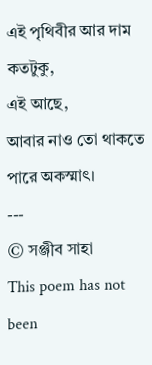এই পৃথিবীর আর দাম কতটুকু,
এই আছে,
আবার নাও তো থাকতে পারে অকস্মাৎ।
---
© সঞ্জীব সাহা
This poem has not been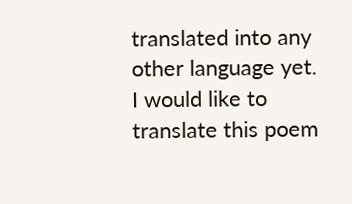translated into any other language yet.
I would like to translate this poem